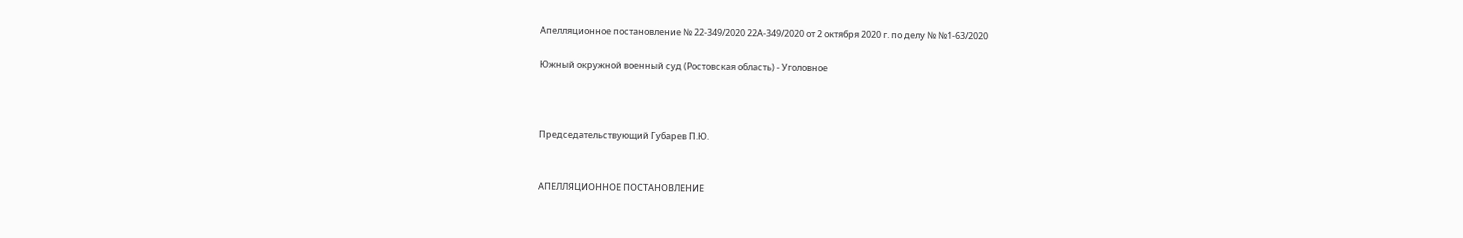Апелляционное постановление № 22-349/2020 22А-349/2020 от 2 октября 2020 г. по делу № №1-63/2020

Южный окружной военный суд (Ростовская область) - Уголовное



Председательствующий Губарев П.Ю.


АПЕЛЛЯЦИОННОЕ ПОСТАНОВЛЕНИЕ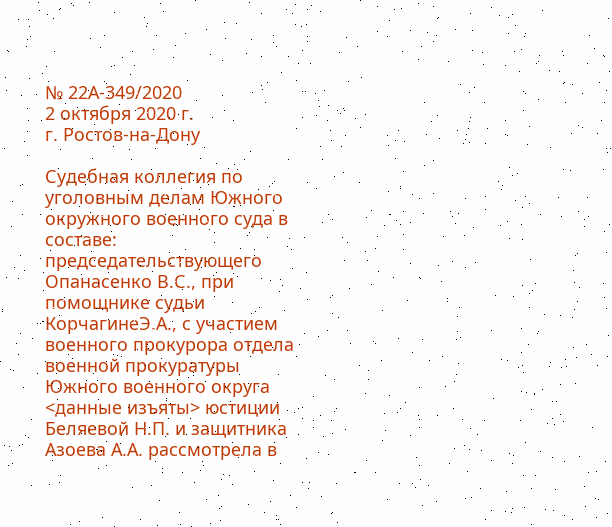№ 22А-349/2020
2 октября 2020 г.
г. Ростов-на-Дону

Судебная коллегия по уголовным делам Южного окружного военного суда в составе: председательствующего Опанасенко В.С., при помощнике судьи КорчагинеЭ.А., с участием военного прокурора отдела военной прокуратуры Южного военного округа <данные изъяты> юстиции Беляевой Н.П. и защитника Азоева А.А. рассмотрела в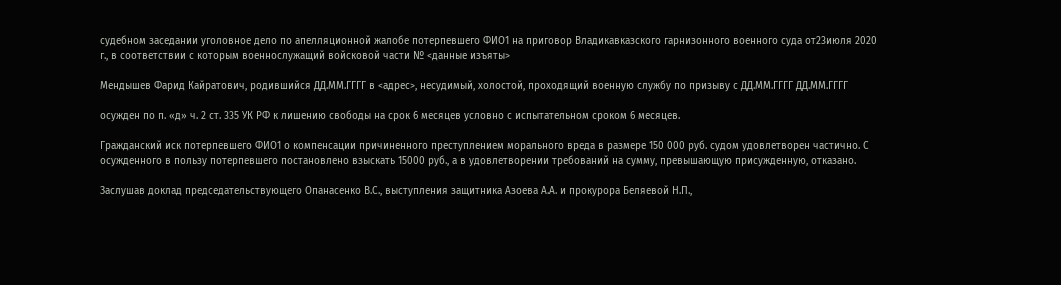судебном заседании уголовное дело по апелляционной жалобе потерпевшего ФИО1 на приговор Владикавказского гарнизонного военного суда от23июля 2020 г., в соответствии с которым военнослужащий войсковой части № <данные изъяты>

Мендышев Фарид Кайратович, родившийся ДД.ММ.ГГГГ в <адрес>, несудимый, холостой, проходящий военную службу по призыву с ДД.ММ.ГГГГ ДД.ММ.ГГГГ

осужден по п. «д» ч. 2 ст. 335 УК РФ к лишению свободы на срок 6 месяцев условно с испытательном сроком 6 месяцев.

Гражданский иск потерпевшего ФИО1 о компенсации причиненного преступлением морального вреда в размере 150 000 руб. судом удовлетворен частично. С осужденного в пользу потерпевшего постановлено взыскать 15000 руб., а в удовлетворении требований на сумму, превышающую присужденную, отказано.

Заслушав доклад председательствующего Опанасенко В.С., выступления защитника Азоева А.А. и прокурора Беляевой Н.П.,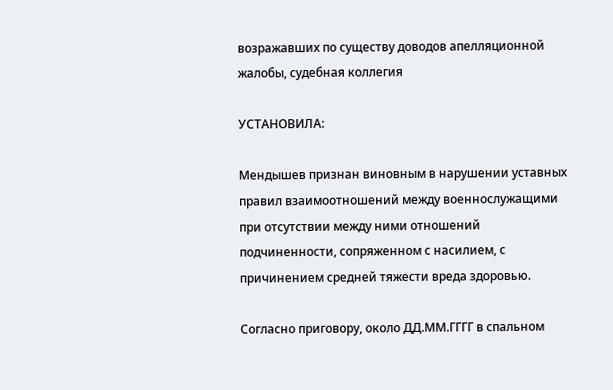возражавших по существу доводов апелляционной жалобы, судебная коллегия

УСТАНОВИЛА:

Мендышев признан виновным в нарушении уставных правил взаимоотношений между военнослужащими при отсутствии между ними отношений подчиненности, сопряженном с насилием, с причинением средней тяжести вреда здоровью.

Согласно приговору, около ДД.ММ.ГГГГ в спальном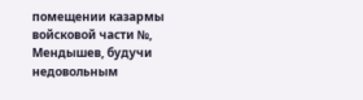помещении казармы войсковой части №, Мендышев, будучи недовольным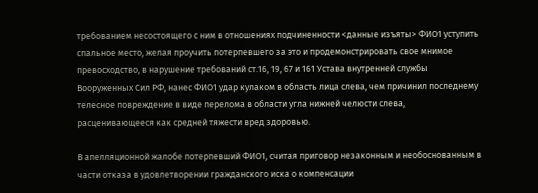требованием несостоящего с ним в отношениях подчиненности <данные изъяты> ФИО1 уступить спальное место, желая проучить потерпевшего за это и продемонстрировать свое мнимое превосходство, в нарушение требований ст.16, 19, 67 и 161 Устава внутренней службы Вооруженных Сил РФ, нанес ФИО1 удар кулаком в область лица слева, чем причинил последнему телесное повреждение в виде перелома в области угла нижней челюсти слева, расценивающееся как средней тяжести вред здоровью.

В апелляционной жалобе потерпевший ФИО1, считая приговор незаконным и необоснованным в части отказа в удовлетворении гражданского иска о компенсации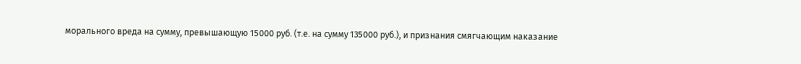морального вреда на сумму, превышающую 15000 руб. (т.е. на сумму 135000 руб.), и признания смягчающим наказание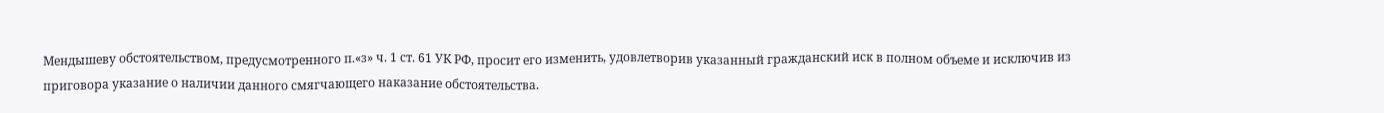Мендышеву обстоятельством, предусмотренного п.«з» ч. 1 ст. 61 УК РФ, просит его изменить, удовлетворив указанный гражданский иск в полном объеме и исключив из приговора указание о наличии данного смягчающего наказание обстоятельства.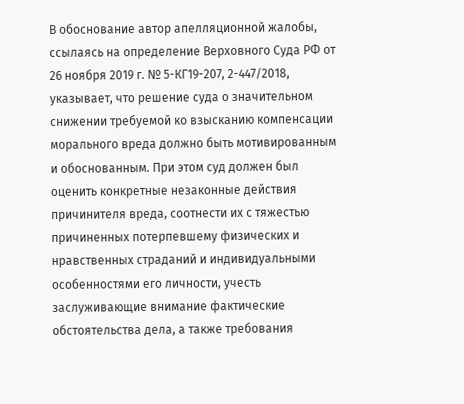В обоснование автор апелляционной жалобы, ссылаясь на определение Верховного Суда РФ от 26 ноября 2019 г. № 5-КГ19-207, 2-447/2018, указывает, что решение суда о значительном снижении требуемой ко взысканию компенсации морального вреда должно быть мотивированным и обоснованным. При этом суд должен был оценить конкретные незаконные действия причинителя вреда, соотнести их с тяжестью причиненных потерпевшему физических и нравственных страданий и индивидуальными особенностями его личности, учесть заслуживающие внимание фактические обстоятельства дела, а также требования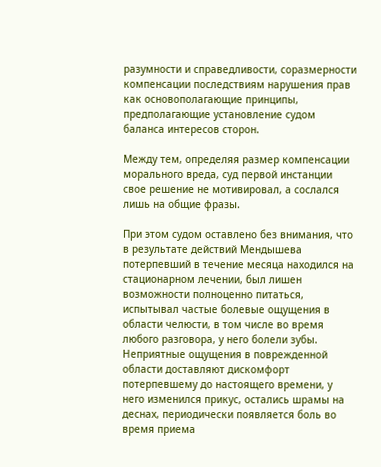разумности и справедливости, соразмерности компенсации последствиям нарушения прав как основополагающие принципы, предполагающие установление судом баланса интересов сторон.

Между тем, определяя размер компенсации морального вреда, суд первой инстанции свое решение не мотивировал, а сослался лишь на общие фразы.

При этом судом оставлено без внимания, что в результате действий Мендышева потерпевший в течение месяца находился на стационарном лечении, был лишен возможности полноценно питаться, испытывал частые болевые ощущения в области челюсти, в том числе во время любого разговора, у него болели зубы. Неприятные ощущения в поврежденной области доставляют дискомфорт потерпевшему до настоящего времени, у него изменился прикус, остались шрамы на деснах, периодически появляется боль во время приема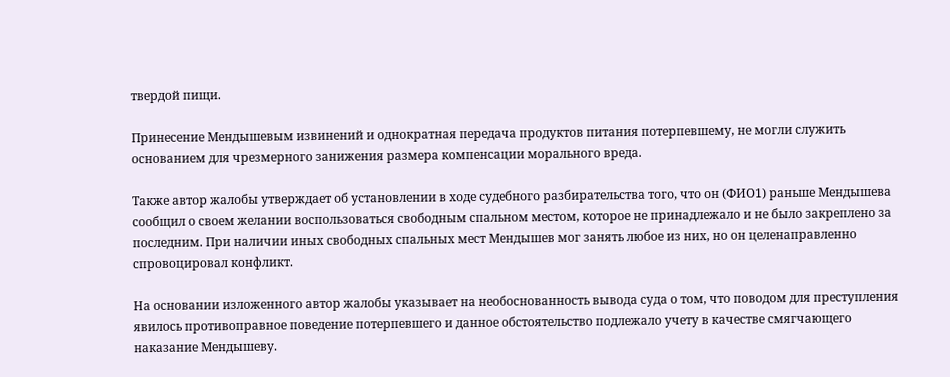твердой пищи.

Принесение Мендышевым извинений и однократная передача продуктов питания потерпевшему, не могли служить основанием для чрезмерного занижения размера компенсации морального вреда.

Также автор жалобы утверждает об установлении в ходе судебного разбирательства того, что он (ФИО1) раньше Мендышева сообщил о своем желании воспользоваться свободным спальном местом, которое не принадлежало и не было закреплено за последним. При наличии иных свободных спальных мест Мендышев мог занять любое из них, но он целенаправленно спровоцировал конфликт.

На основании изложенного автор жалобы указывает на необоснованность вывода суда о том, что поводом для преступления явилось противоправное поведение потерпевшего и данное обстоятельство подлежало учету в качестве смягчающего наказание Мендышеву.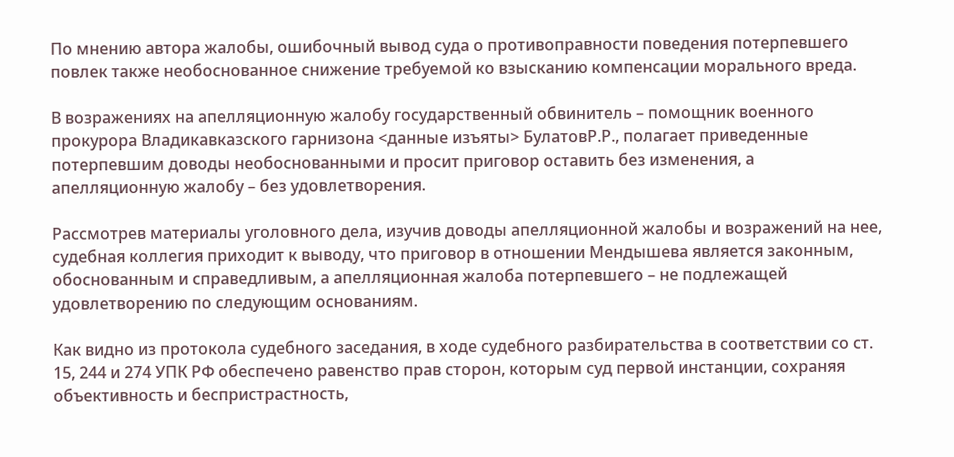По мнению автора жалобы, ошибочный вывод суда о противоправности поведения потерпевшего повлек также необоснованное снижение требуемой ко взысканию компенсации морального вреда.

В возражениях на апелляционную жалобу государственный обвинитель – помощник военного прокурора Владикавказского гарнизона <данные изъяты> БулатовР.Р., полагает приведенные потерпевшим доводы необоснованными и просит приговор оставить без изменения, а апелляционную жалобу – без удовлетворения.

Рассмотрев материалы уголовного дела, изучив доводы апелляционной жалобы и возражений на нее, судебная коллегия приходит к выводу, что приговор в отношении Мендышева является законным, обоснованным и справедливым, а апелляционная жалоба потерпевшего – не подлежащей удовлетворению по следующим основаниям.

Как видно из протокола судебного заседания, в ходе судебного разбирательства в соответствии со ст. 15, 244 и 274 УПК РФ обеспечено равенство прав сторон, которым суд первой инстанции, сохраняя объективность и беспристрастность,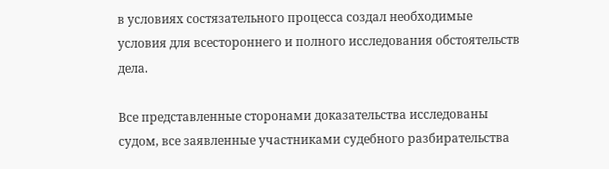в условиях состязательного процесса создал необходимые условия для всестороннего и полного исследования обстоятельств дела.

Все представленные сторонами доказательства исследованы судом, все заявленные участниками судебного разбирательства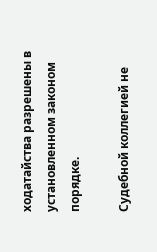ходатайства разрешены в установленном законом порядке.

Судебной коллегией не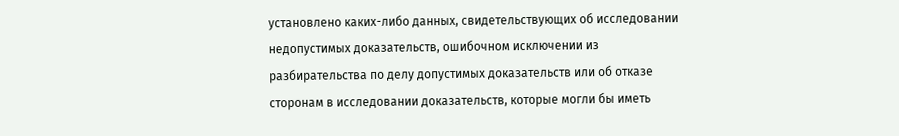установлено каких-либо данных, свидетельствующих об исследовании недопустимых доказательств, ошибочном исключении из разбирательства по делу допустимых доказательств или об отказе сторонам в исследовании доказательств, которые могли бы иметь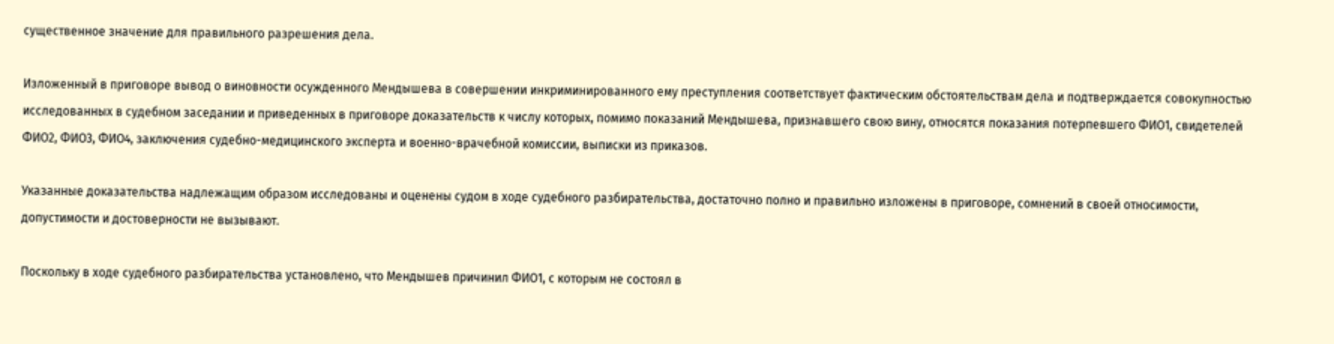существенное значение для правильного разрешения дела.

Изложенный в приговоре вывод о виновности осужденного Мендышева в совершении инкриминированного ему преступления соответствует фактическим обстоятельствам дела и подтверждается совокупностью исследованных в судебном заседании и приведенных в приговоре доказательств к числу которых, помимо показаний Мендышева, признавшего свою вину, относятся показания потерпевшего ФИО1, свидетелей ФИО2, ФИО3, ФИО4, заключения судебно-медицинского эксперта и военно-врачебной комиссии, выписки из приказов.

Указанные доказательства надлежащим образом исследованы и оценены судом в ходе судебного разбирательства, достаточно полно и правильно изложены в приговоре, сомнений в своей относимости, допустимости и достоверности не вызывают.

Поскольку в ходе судебного разбирательства установлено, что Мендышев причинил ФИО1, с которым не состоял в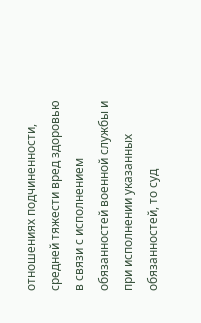отношениях подчиненности, средней тяжести вред здоровью в связи с исполнением обязанностей военной службы и при исполнении указанных обязанностей, то суд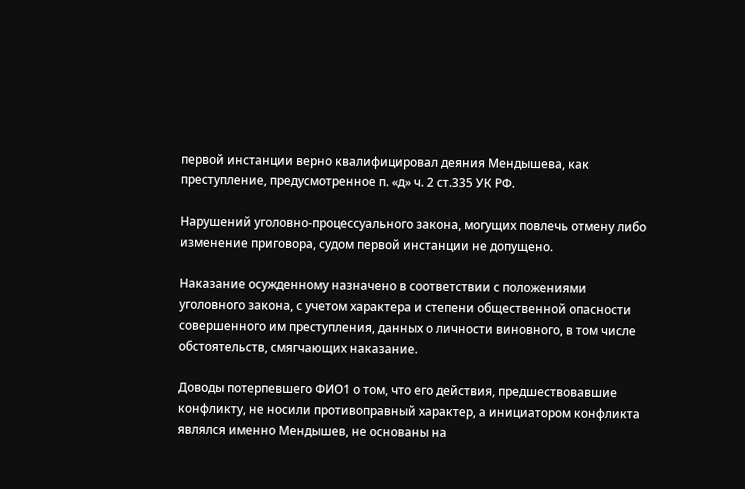первой инстанции верно квалифицировал деяния Мендышева, как преступление, предусмотренное п. «д» ч. 2 ст.335 УК РФ.

Нарушений уголовно-процессуального закона, могущих повлечь отмену либо изменение приговора, судом первой инстанции не допущено.

Наказание осужденному назначено в соответствии с положениями уголовного закона, с учетом характера и степени общественной опасности совершенного им преступления, данных о личности виновного, в том числе обстоятельств, смягчающих наказание.

Доводы потерпевшего ФИО1 о том, что его действия, предшествовавшие конфликту, не носили противоправный характер, а инициатором конфликта являлся именно Мендышев, не основаны на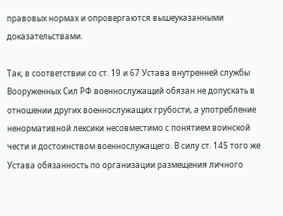правовых нормах и опровергаются вышеуказанными доказательствами.

Так, в соответствии со ст. 19 и 67 Устава внутренней службы Вооруженных Сил РФ военнослужащий обязан не допускать в отношении других военнослужащих грубости, а употребление ненормативной лексики несовместимо с понятием воинской чести и достоинством военнослужащего. В силу ст. 145 того же Устава обязанность по организации размещения личного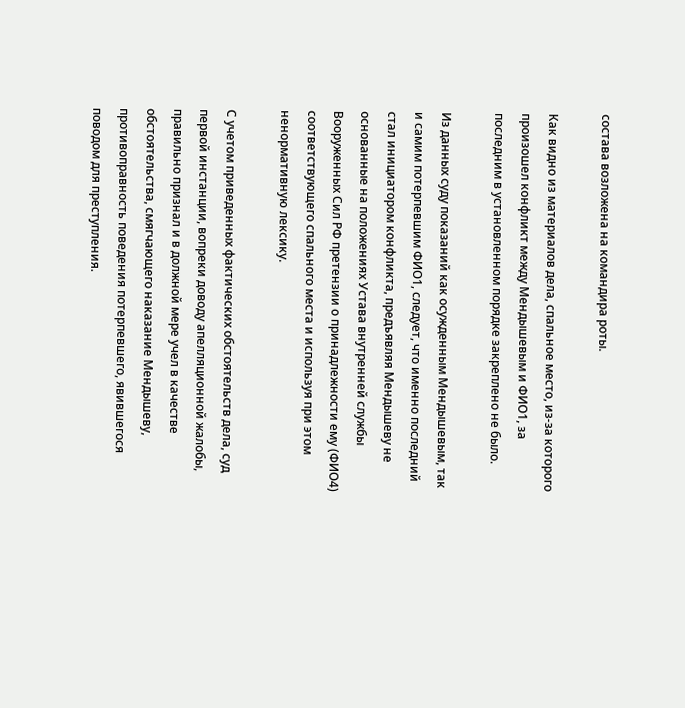состава возложена на командира роты.

Как видно из материалов дела, спальное место, из-за которого произошел конфликт между Мендышевым и ФИО1, за последним в установленном порядке закреплено не было.

Из данных суду показаний как осужденным Мендышевым, так и самим потерпевшим ФИО1, следует, что именно последний стал инициатором конфликта, предъявляя Мендышеву не основанные на положениях Устава внутренней службы Вооруженных Сил РФ претензии о принадлежности ему (ФИО4) соответствующего спального места и используя при этом ненормативную лексику.

С учетом приведенных фактических обстоятельств дела, суд первой инстанции, вопреки доводу апелляционной жалобы, правильно признал и в должной мере учел в качестве обстоятельства, смягчающего наказание Мендышеву, противоправность поведения потерпевшего, явившегося поводом для преступления.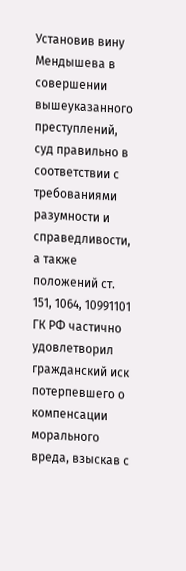Установив вину Мендышева в совершении вышеуказанного преступлений, суд правильно в соответствии с требованиями разумности и справедливости, а также положений ст. 151, 1064, 10991101 ГК РФ частично удовлетворил гражданский иск потерпевшего о компенсации морального вреда, взыскав с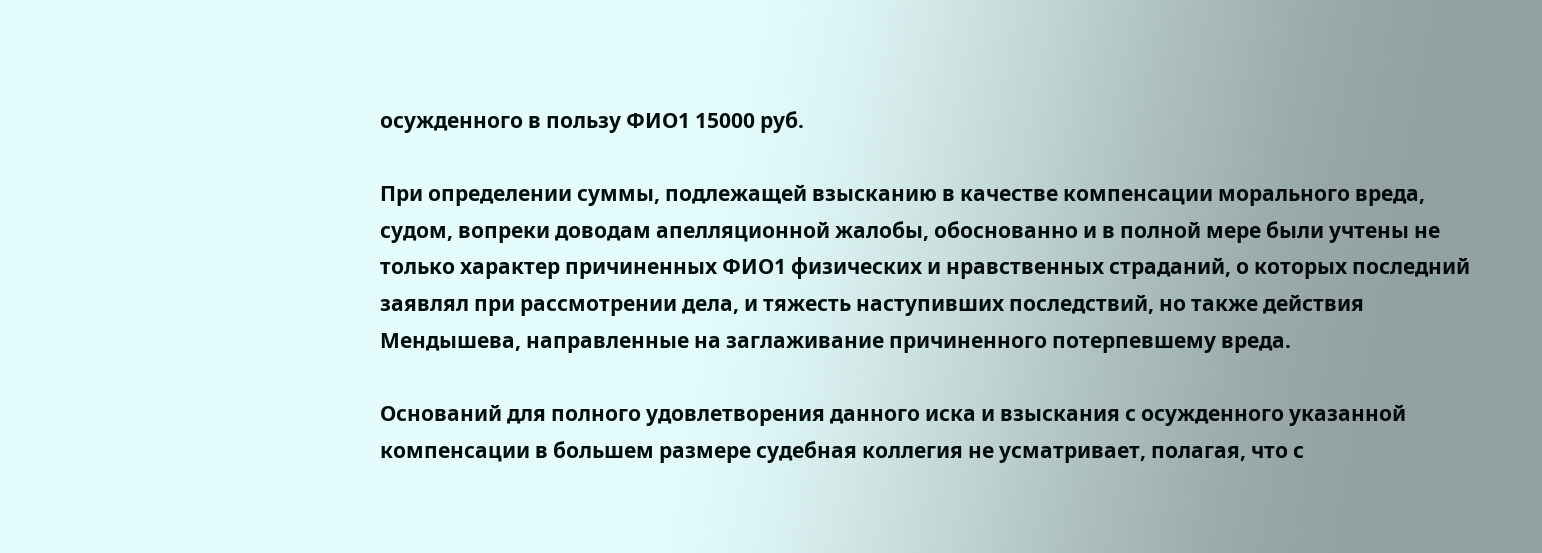осужденного в пользу ФИО1 15000 руб.

При определении суммы, подлежащей взысканию в качестве компенсации морального вреда, судом, вопреки доводам апелляционной жалобы, обоснованно и в полной мере были учтены не только характер причиненных ФИО1 физических и нравственных страданий, о которых последний заявлял при рассмотрении дела, и тяжесть наступивших последствий, но также действия Мендышева, направленные на заглаживание причиненного потерпевшему вреда.

Оснований для полного удовлетворения данного иска и взыскания с осужденного указанной компенсации в большем размере судебная коллегия не усматривает, полагая, что с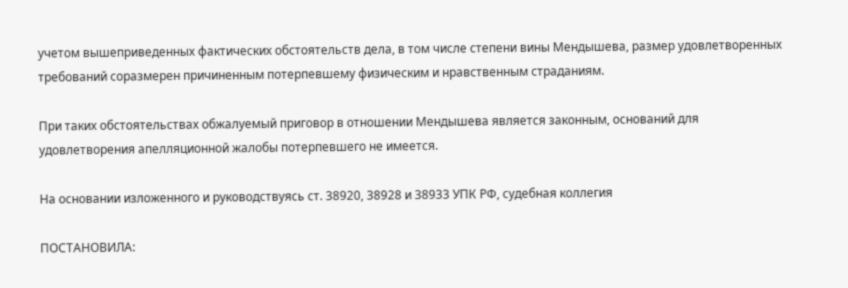учетом вышеприведенных фактических обстоятельств дела, в том числе степени вины Мендышева, размер удовлетворенных требований соразмерен причиненным потерпевшему физическим и нравственным страданиям.

При таких обстоятельствах обжалуемый приговор в отношении Мендышева является законным, оснований для удовлетворения апелляционной жалобы потерпевшего не имеется.

На основании изложенного и руководствуясь ст. 38920, 38928 и 38933 УПК РФ, судебная коллегия

ПОСТАНОВИЛА: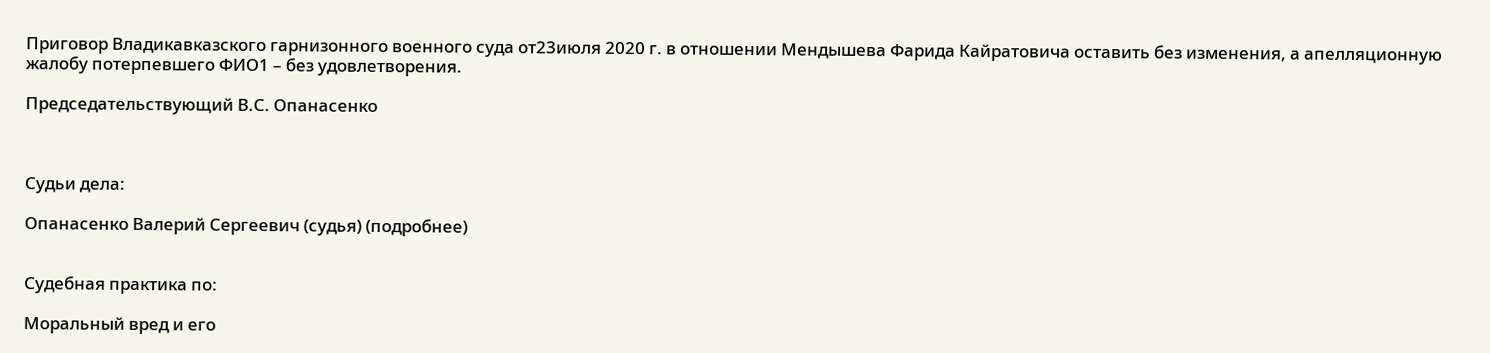Приговор Владикавказского гарнизонного военного суда от23июля 2020 г. в отношении Мендышева Фарида Кайратовича оставить без изменения, а апелляционную жалобу потерпевшего ФИО1 – без удовлетворения.

Председательствующий В.С. Опанасенко



Судьи дела:

Опанасенко Валерий Сергеевич (судья) (подробнее)


Судебная практика по:

Моральный вред и его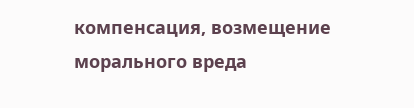компенсация, возмещение морального вреда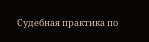Судебная практика по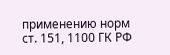применению норм ст. 151, 1100 ГК РФ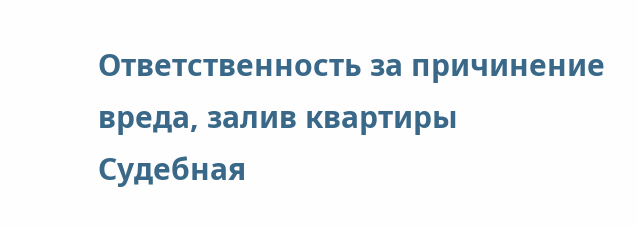Ответственность за причинение вреда, залив квартиры
Судебная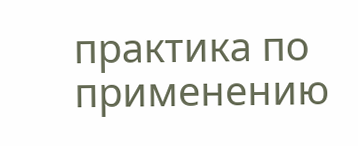практика по применению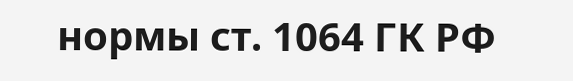нормы ст. 1064 ГК РФ